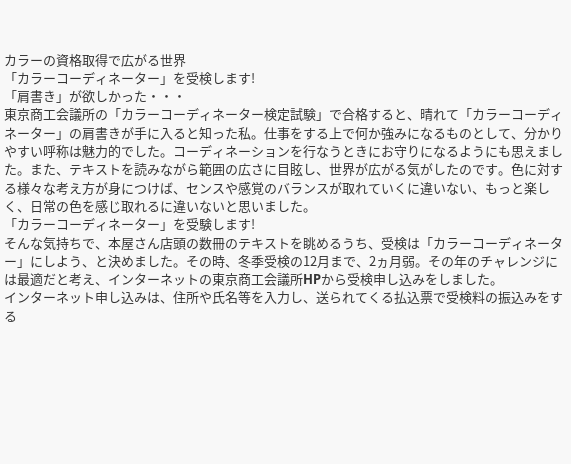カラーの資格取得で広がる世界
「カラーコーディネーター」を受検します!
「肩書き」が欲しかった・・・
東京商工会議所の「カラーコーディネーター検定試験」で合格すると、晴れて「カラーコーディネーター」の肩書きが手に入ると知った私。仕事をする上で何か強みになるものとして、分かりやすい呼称は魅力的でした。コーディネーションを行なうときにお守りになるようにも思えました。また、テキストを読みながら範囲の広さに目眩し、世界が広がる気がしたのです。色に対する様々な考え方が身につけば、センスや感覚のバランスが取れていくに違いない、もっと楽しく、日常の色を感じ取れるに違いないと思いました。
「カラーコーディネーター」を受験します!
そんな気持ちで、本屋さん店頭の数冊のテキストを眺めるうち、受検は「カラーコーディネーター」にしよう、と決めました。その時、冬季受検の12月まで、2ヵ月弱。その年のチャレンジには最適だと考え、インターネットの東京商工会議所HPから受検申し込みをしました。
インターネット申し込みは、住所や氏名等を入力し、送られてくる払込票で受検料の振込みをする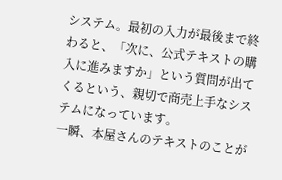システム。最初の入力が最後まで終わると、「次に、公式テキストの購入に進みますか」という質問が出てくるという、親切で商売上手なシステムになっています。
一瞬、本屋さんのテキストのことが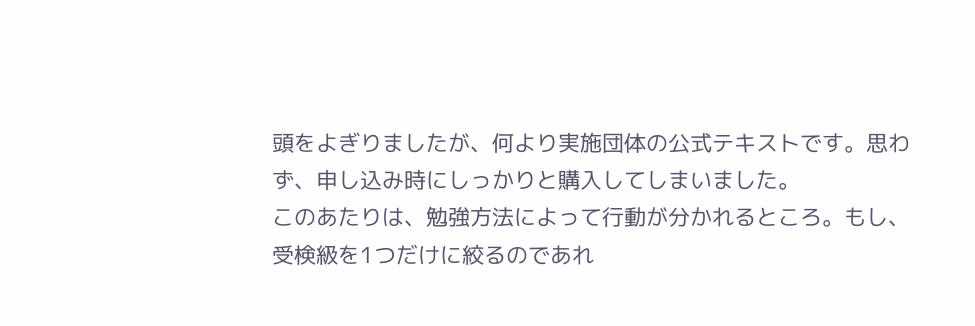頭をよぎりましたが、何より実施団体の公式テキストです。思わず、申し込み時にしっかりと購入してしまいました。
このあたりは、勉強方法によって行動が分かれるところ。もし、受検級を1つだけに絞るのであれ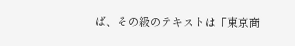ば、その級のテキストは「東京商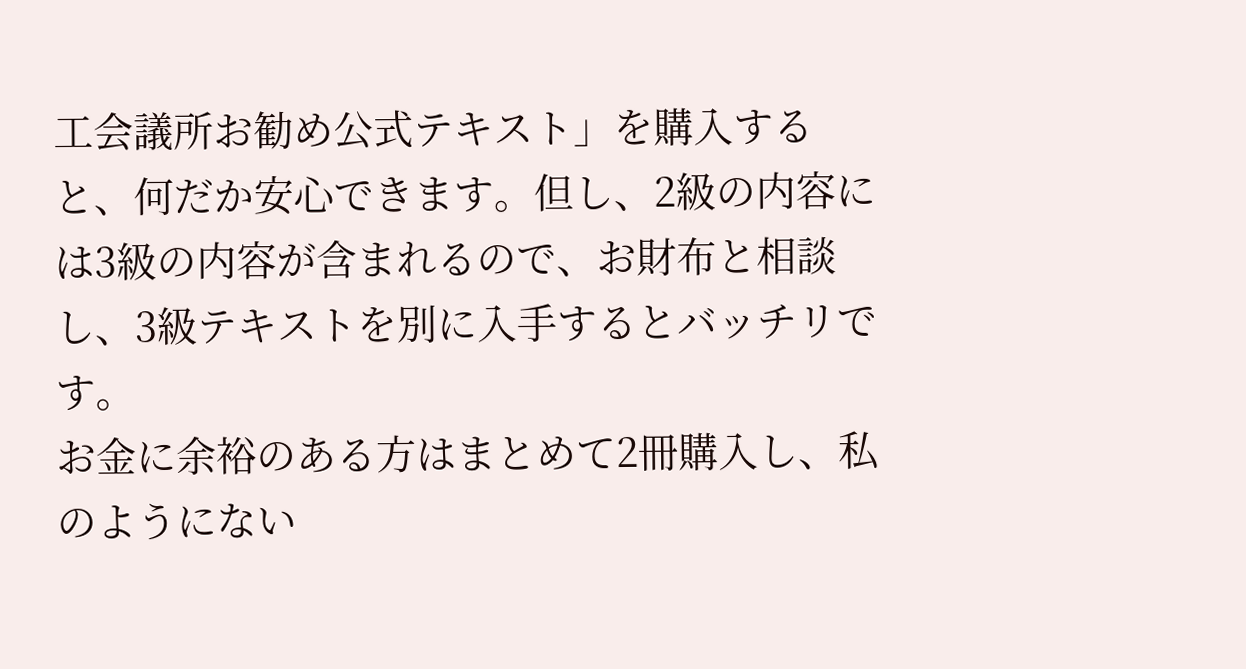工会議所お勧め公式テキスト」を購入すると、何だか安心できます。但し、2級の内容には3級の内容が含まれるので、お財布と相談し、3級テキストを別に入手するとバッチリです。
お金に余裕のある方はまとめて2冊購入し、私のようにない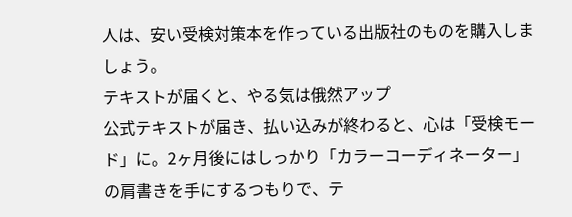人は、安い受検対策本を作っている出版社のものを購入しましょう。
テキストが届くと、やる気は俄然アップ
公式テキストが届き、払い込みが終わると、心は「受検モード」に。2ヶ月後にはしっかり「カラーコーディネーター」の肩書きを手にするつもりで、テ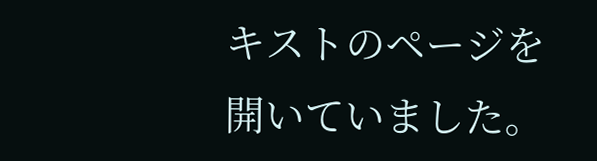キストのページを開いていました。